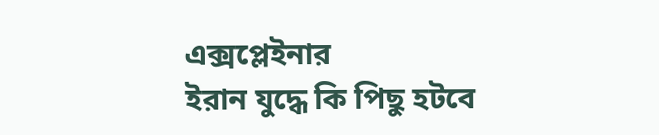এক্সপ্লেইনার
ইরান যুদ্ধে কি পিছু হটবে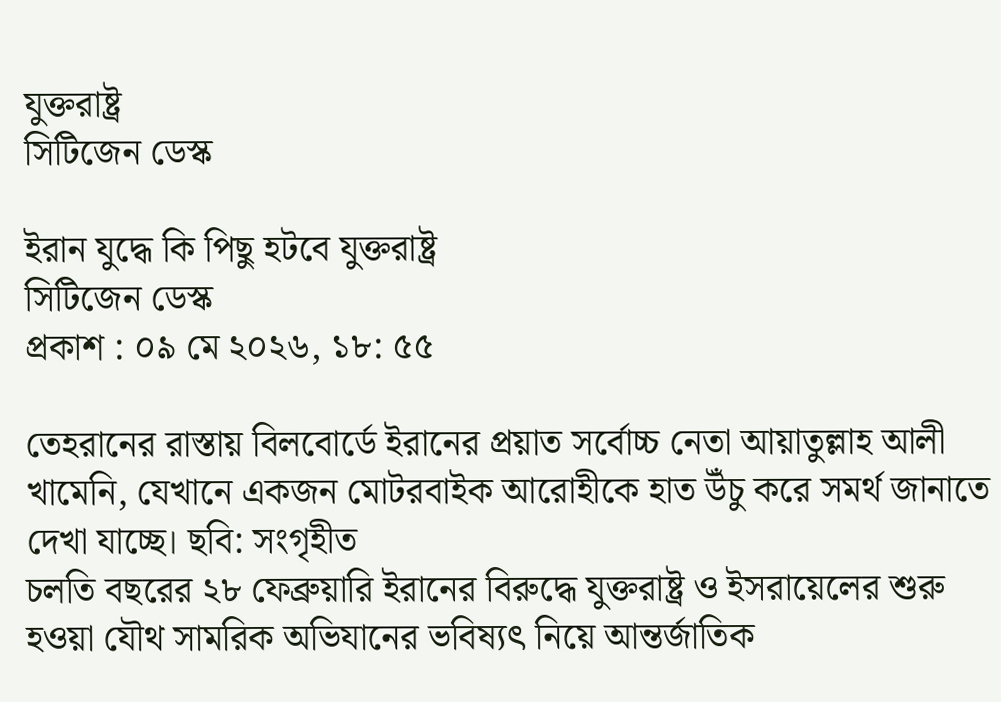যুক্তরাষ্ট্র
সিটিজেন ডেস্ক

ইরান যুদ্ধে কি পিছু হটবে যুক্তরাষ্ট্র
সিটিজেন ডেস্ক
প্রকাশ : ০৯ মে ২০২৬, ১৮: ৫৫

তেহরানের রাস্তায় বিলবোর্ডে ইরানের প্রয়াত সর্বোচ্চ নেতা আয়াতুল্লাহ আলী খামেনি, যেখানে একজন মোটরবাইক আরোহীকে হাত উঁচু করে সমর্থ জানাতে দেখা যাচ্ছে। ছবি: সংগৃহীত
চলতি বছরের ২৮ ফেব্রুয়ারি ইরানের বিরুদ্ধে যুক্তরাষ্ট্র ও ইসরায়েলের শুরু হওয়া যৌথ সামরিক অভিযানের ভবিষ্যৎ নিয়ে আন্তর্জাতিক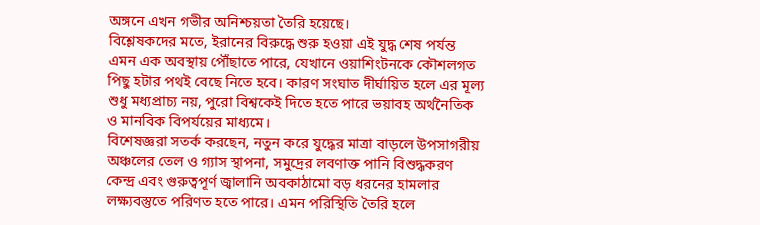অঙ্গনে এখন গভীর অনিশ্চয়তা তৈরি হয়েছে।
বিশ্লেষকদের মতে, ইরানের বিরুদ্ধে শুরু হওয়া এই যুদ্ধ শেষ পর্যন্ত এমন এক অবস্থায় পৌঁছাতে পারে, যেখানে ওয়াশিংটনকে কৌশলগত পিছু হটার পথই বেছে নিতে হবে। কারণ সংঘাত দীর্ঘায়িত হলে এর মূল্য শুধু মধ্যপ্রাচ্য নয়, পুরো বিশ্বকেই দিতে হতে পারে ভয়াবহ অর্থনৈতিক ও মানবিক বিপর্যয়ের মাধ্যমে।
বিশেষজ্ঞরা সতর্ক করছেন, নতুন করে যুদ্ধের মাত্রা বাড়লে উপসাগরীয় অঞ্চলের তেল ও গ্যাস স্থাপনা, সমুদ্রের লবণাক্ত পানি বিশুদ্ধকরণ কেন্দ্র এবং গুরুত্বপূর্ণ জ্বালানি অবকাঠামো বড় ধরনের হামলার লক্ষ্যবস্তুতে পরিণত হতে পারে। এমন পরিস্থিতি তৈরি হলে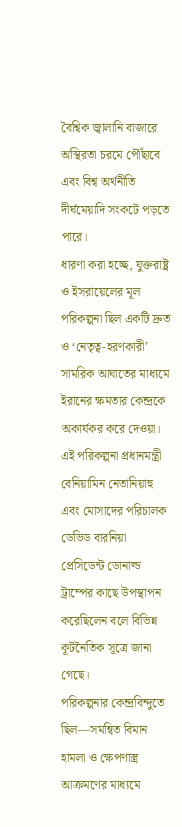বৈশ্বিক জ্বালানি বাজারে অস্থিরতা চরমে পৌঁছাবে এবং বিশ্ব অর্থনীতি দীর্ঘমেয়াদি সংকটে পড়তে পারে।
ধারণা করা হচ্ছে, যুক্তরাষ্ট্র ও ইসরায়েলের মূল পরিকল্পনা ছিল একটি দ্রুত ও ‘নেতৃত্ব-হরণকারী’ সামরিক আঘাতের মাধ্যমে ইরানের ক্ষমতার কেন্দ্রকে অকার্যকর করে দেওয়া। এই পরিকল্পনা প্রধানমন্ত্রী বেনিয়ামিন নেতানিয়াহু এবং মোসাদের পরিচালক ডেভিড বারনিয়া প্রেসিডেন্ট ডোনাল্ড ট্রাম্পের কাছে উপস্থাপন করেছিলেন বলে বিভিন্ন কূটনৈতিক সূত্রে জানা গেছে।
পরিকল্পনার কেন্দ্রবিন্দুতে ছিল—সমন্বিত বিমান হামলা ও ক্ষেপণাস্ত্র আক্রমণের মাধ্যমে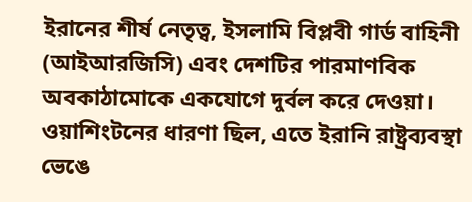ইরানের শীর্ষ নেতৃত্ব, ইসলামি বিপ্লবী গার্ড বাহিনী (আইআরজিসি) এবং দেশটির পারমাণবিক অবকাঠামোকে একযোগে দুর্বল করে দেওয়া।
ওয়াশিংটনের ধারণা ছিল, এতে ইরানি রাষ্ট্রব্যবস্থা ভেঙে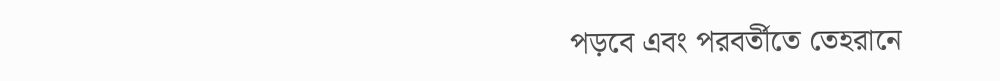পড়বে এবং পরবর্তীতে তেহরানে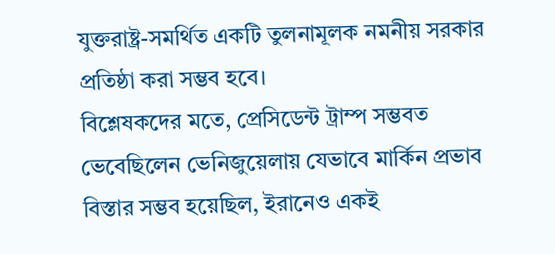যুক্তরাষ্ট্র-সমর্থিত একটি তুলনামূলক নমনীয় সরকার প্রতিষ্ঠা করা সম্ভব হবে।
বিশ্লেষকদের মতে, প্রেসিডেন্ট ট্রাম্প সম্ভবত ভেবেছিলেন ভেনিজুয়েলায় যেভাবে মার্কিন প্রভাব বিস্তার সম্ভব হয়েছিল, ইরানেও একই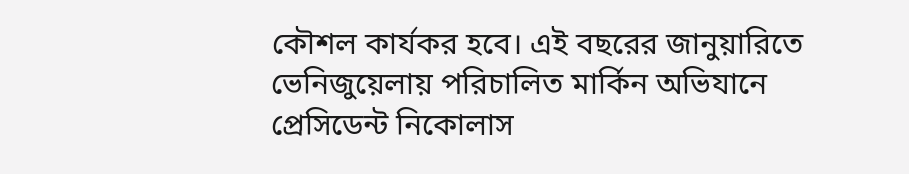কৌশল কার্যকর হবে। এই বছরের জানুয়ারিতে ভেনিজুয়েলায় পরিচালিত মার্কিন অভিযানে প্রেসিডেন্ট নিকোলাস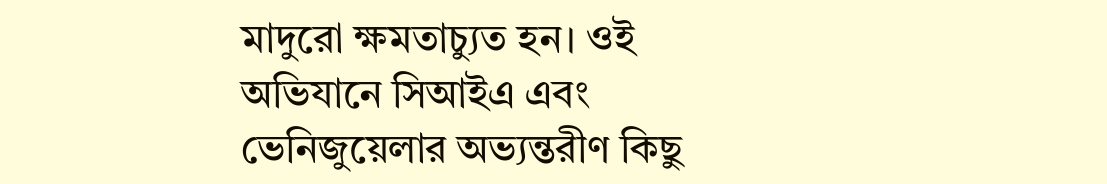মাদুরো ক্ষমতাচ্যুত হন। ওই অভিযানে সিআইএ এবং ভেনিজুয়েলার অভ্যন্তরীণ কিছু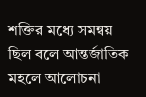শক্তির মধ্যে সমন্বয় ছিল বলে আন্তর্জাতিক মহলে আলোচনা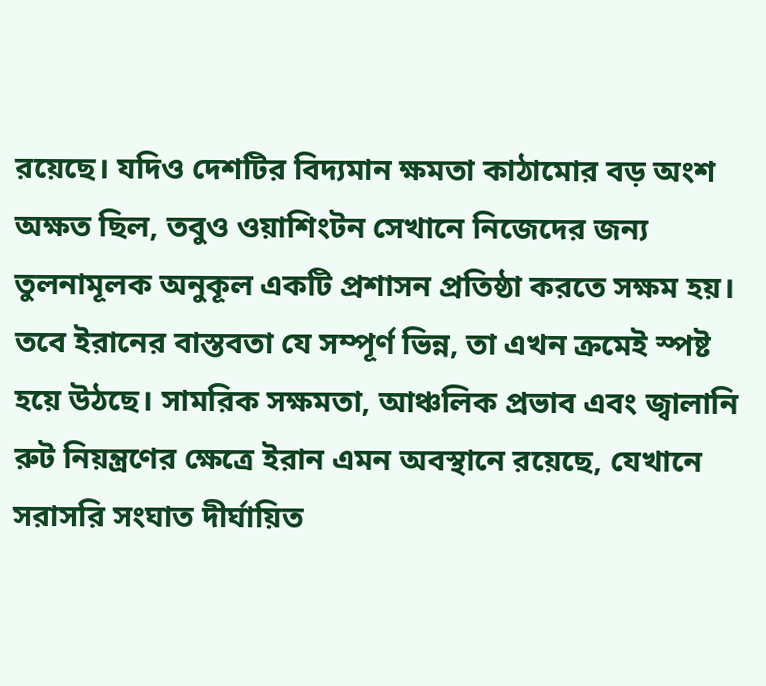রয়েছে। যদিও দেশটির বিদ্যমান ক্ষমতা কাঠামোর বড় অংশ অক্ষত ছিল, তবুও ওয়াশিংটন সেখানে নিজেদের জন্য তুলনামূলক অনুকূল একটি প্রশাসন প্রতিষ্ঠা করতে সক্ষম হয়।
তবে ইরানের বাস্তবতা যে সম্পূর্ণ ভিন্ন, তা এখন ক্রমেই স্পষ্ট হয়ে উঠছে। সামরিক সক্ষমতা, আঞ্চলিক প্রভাব এবং জ্বালানি রুট নিয়ন্ত্রণের ক্ষেত্রে ইরান এমন অবস্থানে রয়েছে, যেখানে সরাসরি সংঘাত দীর্ঘায়িত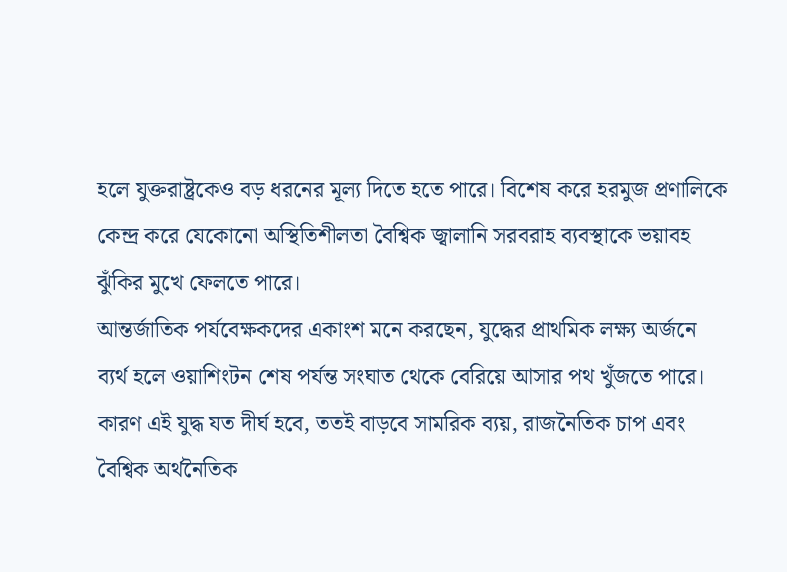হলে যুক্তরাষ্ট্রকেও বড় ধরনের মূল্য দিতে হতে পারে। বিশেষ করে হরমুজ প্রণালিকে কেন্দ্র করে যেকোনো অস্থিতিশীলতা বৈশ্বিক জ্বালানি সরবরাহ ব্যবস্থাকে ভয়াবহ ঝুঁকির মুখে ফেলতে পারে।
আন্তর্জাতিক পর্যবেক্ষকদের একাংশ মনে করছেন, যুদ্ধের প্রাথমিক লক্ষ্য অর্জনে ব্যর্থ হলে ওয়াশিংটন শেষ পর্যন্ত সংঘাত থেকে বেরিয়ে আসার পথ খুঁজতে পারে। কারণ এই যুদ্ধ যত দীর্ঘ হবে, ততই বাড়বে সামরিক ব্যয়, রাজনৈতিক চাপ এবং বৈশ্বিক অর্থনৈতিক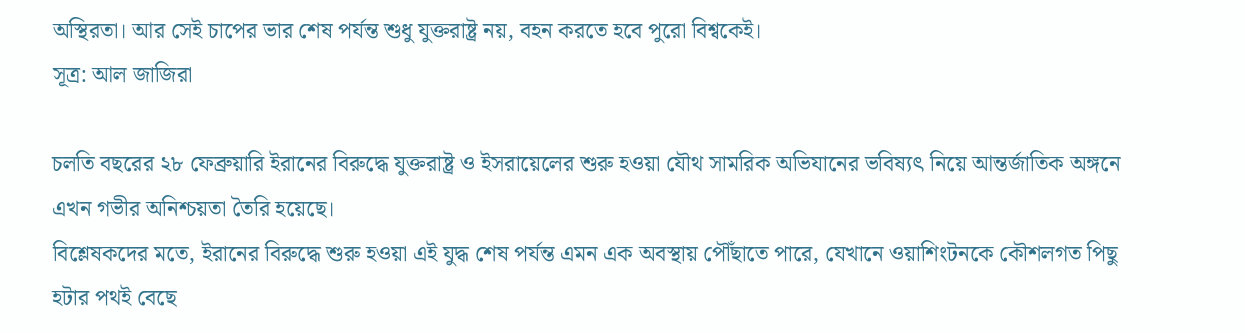অস্থিরতা। আর সেই চাপের ভার শেষ পর্যন্ত শুধু যুক্তরাষ্ট্র নয়, বহন করতে হবে পুরো বিশ্বকেই।
সূত্র: আল জাজিরা

চলতি বছরের ২৮ ফেব্রুয়ারি ইরানের বিরুদ্ধে যুক্তরাষ্ট্র ও ইসরায়েলের শুরু হওয়া যৌথ সামরিক অভিযানের ভবিষ্যৎ নিয়ে আন্তর্জাতিক অঙ্গনে এখন গভীর অনিশ্চয়তা তৈরি হয়েছে।
বিশ্লেষকদের মতে, ইরানের বিরুদ্ধে শুরু হওয়া এই যুদ্ধ শেষ পর্যন্ত এমন এক অবস্থায় পৌঁছাতে পারে, যেখানে ওয়াশিংটনকে কৌশলগত পিছু হটার পথই বেছে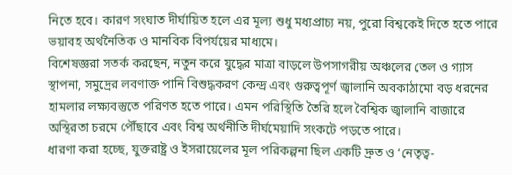নিতে হবে। কারণ সংঘাত দীর্ঘায়িত হলে এর মূল্য শুধু মধ্যপ্রাচ্য নয়, পুরো বিশ্বকেই দিতে হতে পারে ভয়াবহ অর্থনৈতিক ও মানবিক বিপর্যয়ের মাধ্যমে।
বিশেষজ্ঞরা সতর্ক করছেন, নতুন করে যুদ্ধের মাত্রা বাড়লে উপসাগরীয় অঞ্চলের তেল ও গ্যাস স্থাপনা, সমুদ্রের লবণাক্ত পানি বিশুদ্ধকরণ কেন্দ্র এবং গুরুত্বপূর্ণ জ্বালানি অবকাঠামো বড় ধরনের হামলার লক্ষ্যবস্তুতে পরিণত হতে পারে। এমন পরিস্থিতি তৈরি হলে বৈশ্বিক জ্বালানি বাজারে অস্থিরতা চরমে পৌঁছাবে এবং বিশ্ব অর্থনীতি দীর্ঘমেয়াদি সংকটে পড়তে পারে।
ধারণা করা হচ্ছে, যুক্তরাষ্ট্র ও ইসরায়েলের মূল পরিকল্পনা ছিল একটি দ্রুত ও ‘নেতৃত্ব-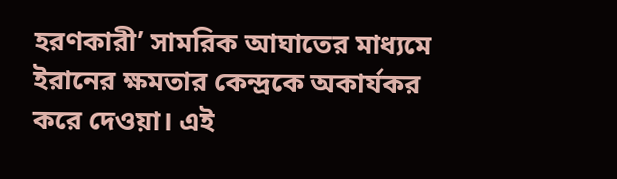হরণকারী’ সামরিক আঘাতের মাধ্যমে ইরানের ক্ষমতার কেন্দ্রকে অকার্যকর করে দেওয়া। এই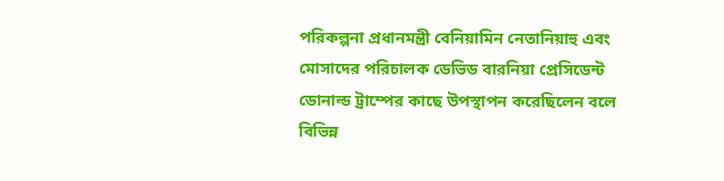পরিকল্পনা প্রধানমন্ত্রী বেনিয়ামিন নেতানিয়াহু এবং মোসাদের পরিচালক ডেভিড বারনিয়া প্রেসিডেন্ট ডোনাল্ড ট্রাম্পের কাছে উপস্থাপন করেছিলেন বলে বিভিন্ন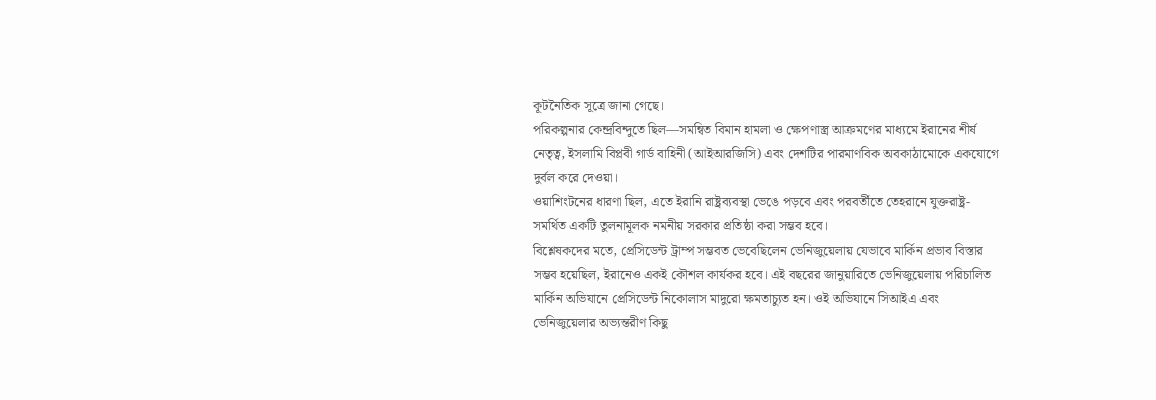কূটনৈতিক সূত্রে জানা গেছে।
পরিকল্পনার কেন্দ্রবিন্দুতে ছিল—সমন্বিত বিমান হামলা ও ক্ষেপণাস্ত্র আক্রমণের মাধ্যমে ইরানের শীর্ষ নেতৃত্ব, ইসলামি বিপ্লবী গার্ড বাহিনী (আইআরজিসি) এবং দেশটির পারমাণবিক অবকাঠামোকে একযোগে দুর্বল করে দেওয়া।
ওয়াশিংটনের ধারণা ছিল, এতে ইরানি রাষ্ট্রব্যবস্থা ভেঙে পড়বে এবং পরবর্তীতে তেহরানে যুক্তরাষ্ট্র-সমর্থিত একটি তুলনামূলক নমনীয় সরকার প্রতিষ্ঠা করা সম্ভব হবে।
বিশ্লেষকদের মতে, প্রেসিডেন্ট ট্রাম্প সম্ভবত ভেবেছিলেন ভেনিজুয়েলায় যেভাবে মার্কিন প্রভাব বিস্তার সম্ভব হয়েছিল, ইরানেও একই কৌশল কার্যকর হবে। এই বছরের জানুয়ারিতে ভেনিজুয়েলায় পরিচালিত মার্কিন অভিযানে প্রেসিডেন্ট নিকোলাস মাদুরো ক্ষমতাচ্যুত হন। ওই অভিযানে সিআইএ এবং ভেনিজুয়েলার অভ্যন্তরীণ কিছু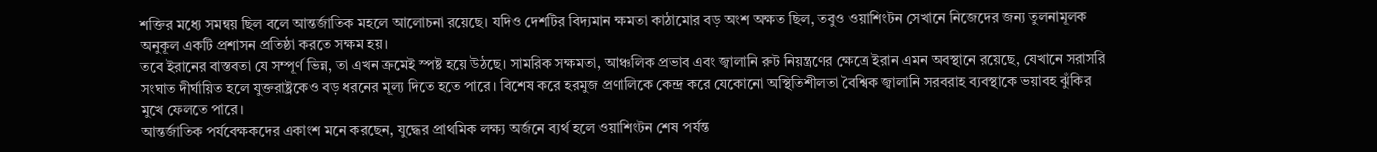শক্তির মধ্যে সমন্বয় ছিল বলে আন্তর্জাতিক মহলে আলোচনা রয়েছে। যদিও দেশটির বিদ্যমান ক্ষমতা কাঠামোর বড় অংশ অক্ষত ছিল, তবুও ওয়াশিংটন সেখানে নিজেদের জন্য তুলনামূলক অনুকূল একটি প্রশাসন প্রতিষ্ঠা করতে সক্ষম হয়।
তবে ইরানের বাস্তবতা যে সম্পূর্ণ ভিন্ন, তা এখন ক্রমেই স্পষ্ট হয়ে উঠছে। সামরিক সক্ষমতা, আঞ্চলিক প্রভাব এবং জ্বালানি রুট নিয়ন্ত্রণের ক্ষেত্রে ইরান এমন অবস্থানে রয়েছে, যেখানে সরাসরি সংঘাত দীর্ঘায়িত হলে যুক্তরাষ্ট্রকেও বড় ধরনের মূল্য দিতে হতে পারে। বিশেষ করে হরমুজ প্রণালিকে কেন্দ্র করে যেকোনো অস্থিতিশীলতা বৈশ্বিক জ্বালানি সরবরাহ ব্যবস্থাকে ভয়াবহ ঝুঁকির মুখে ফেলতে পারে।
আন্তর্জাতিক পর্যবেক্ষকদের একাংশ মনে করছেন, যুদ্ধের প্রাথমিক লক্ষ্য অর্জনে ব্যর্থ হলে ওয়াশিংটন শেষ পর্যন্ত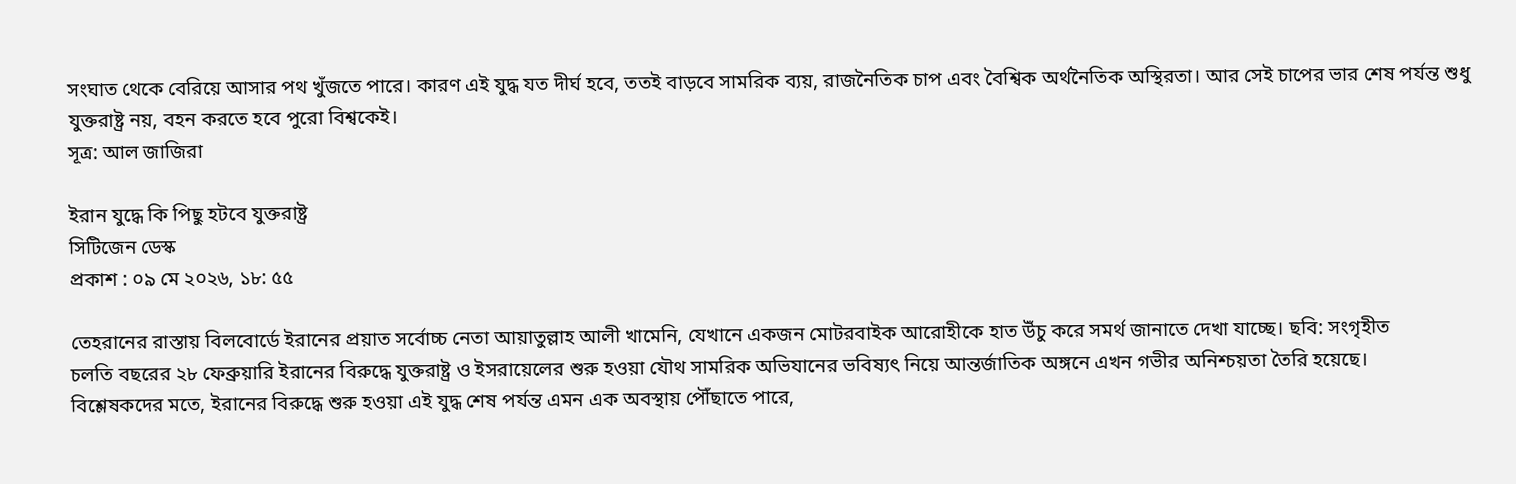সংঘাত থেকে বেরিয়ে আসার পথ খুঁজতে পারে। কারণ এই যুদ্ধ যত দীর্ঘ হবে, ততই বাড়বে সামরিক ব্যয়, রাজনৈতিক চাপ এবং বৈশ্বিক অর্থনৈতিক অস্থিরতা। আর সেই চাপের ভার শেষ পর্যন্ত শুধু যুক্তরাষ্ট্র নয়, বহন করতে হবে পুরো বিশ্বকেই।
সূত্র: আল জাজিরা

ইরান যুদ্ধে কি পিছু হটবে যুক্তরাষ্ট্র
সিটিজেন ডেস্ক
প্রকাশ : ০৯ মে ২০২৬, ১৮: ৫৫

তেহরানের রাস্তায় বিলবোর্ডে ইরানের প্রয়াত সর্বোচ্চ নেতা আয়াতুল্লাহ আলী খামেনি, যেখানে একজন মোটরবাইক আরোহীকে হাত উঁচু করে সমর্থ জানাতে দেখা যাচ্ছে। ছবি: সংগৃহীত
চলতি বছরের ২৮ ফেব্রুয়ারি ইরানের বিরুদ্ধে যুক্তরাষ্ট্র ও ইসরায়েলের শুরু হওয়া যৌথ সামরিক অভিযানের ভবিষ্যৎ নিয়ে আন্তর্জাতিক অঙ্গনে এখন গভীর অনিশ্চয়তা তৈরি হয়েছে।
বিশ্লেষকদের মতে, ইরানের বিরুদ্ধে শুরু হওয়া এই যুদ্ধ শেষ পর্যন্ত এমন এক অবস্থায় পৌঁছাতে পারে,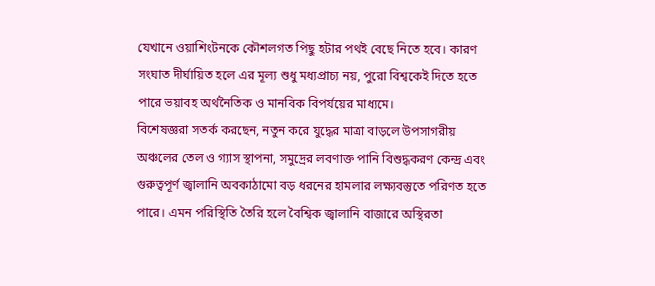যেখানে ওয়াশিংটনকে কৌশলগত পিছু হটার পথই বেছে নিতে হবে। কারণ সংঘাত দীর্ঘায়িত হলে এর মূল্য শুধু মধ্যপ্রাচ্য নয়, পুরো বিশ্বকেই দিতে হতে পারে ভয়াবহ অর্থনৈতিক ও মানবিক বিপর্যয়ের মাধ্যমে।
বিশেষজ্ঞরা সতর্ক করছেন, নতুন করে যুদ্ধের মাত্রা বাড়লে উপসাগরীয় অঞ্চলের তেল ও গ্যাস স্থাপনা, সমুদ্রের লবণাক্ত পানি বিশুদ্ধকরণ কেন্দ্র এবং গুরুত্বপূর্ণ জ্বালানি অবকাঠামো বড় ধরনের হামলার লক্ষ্যবস্তুতে পরিণত হতে পারে। এমন পরিস্থিতি তৈরি হলে বৈশ্বিক জ্বালানি বাজারে অস্থিরতা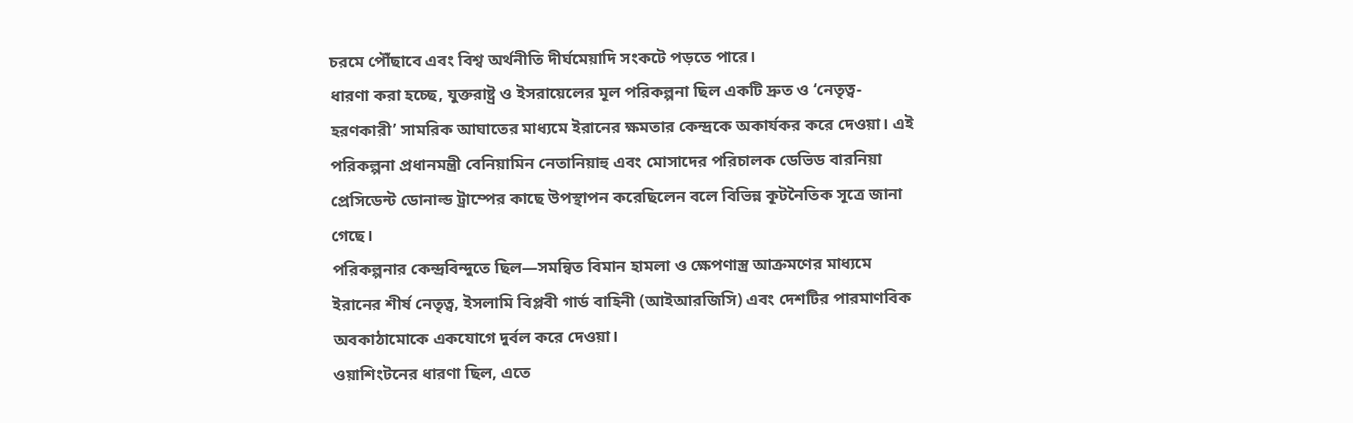চরমে পৌঁছাবে এবং বিশ্ব অর্থনীতি দীর্ঘমেয়াদি সংকটে পড়তে পারে।
ধারণা করা হচ্ছে, যুক্তরাষ্ট্র ও ইসরায়েলের মূল পরিকল্পনা ছিল একটি দ্রুত ও ‘নেতৃত্ব-হরণকারী’ সামরিক আঘাতের মাধ্যমে ইরানের ক্ষমতার কেন্দ্রকে অকার্যকর করে দেওয়া। এই পরিকল্পনা প্রধানমন্ত্রী বেনিয়ামিন নেতানিয়াহু এবং মোসাদের পরিচালক ডেভিড বারনিয়া প্রেসিডেন্ট ডোনাল্ড ট্রাম্পের কাছে উপস্থাপন করেছিলেন বলে বিভিন্ন কূটনৈতিক সূত্রে জানা গেছে।
পরিকল্পনার কেন্দ্রবিন্দুতে ছিল—সমন্বিত বিমান হামলা ও ক্ষেপণাস্ত্র আক্রমণের মাধ্যমে ইরানের শীর্ষ নেতৃত্ব, ইসলামি বিপ্লবী গার্ড বাহিনী (আইআরজিসি) এবং দেশটির পারমাণবিক অবকাঠামোকে একযোগে দুর্বল করে দেওয়া।
ওয়াশিংটনের ধারণা ছিল, এতে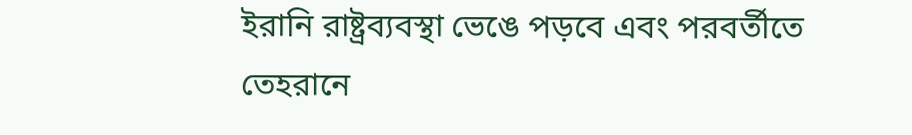ইরানি রাষ্ট্রব্যবস্থা ভেঙে পড়বে এবং পরবর্তীতে তেহরানে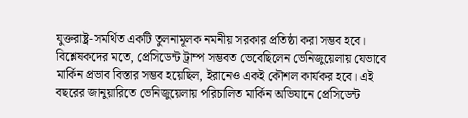যুক্তরাষ্ট্র-সমর্থিত একটি তুলনামূলক নমনীয় সরকার প্রতিষ্ঠা করা সম্ভব হবে।
বিশ্লেষকদের মতে, প্রেসিডেন্ট ট্রাম্প সম্ভবত ভেবেছিলেন ভেনিজুয়েলায় যেভাবে মার্কিন প্রভাব বিস্তার সম্ভব হয়েছিল, ইরানেও একই কৌশল কার্যকর হবে। এই বছরের জানুয়ারিতে ভেনিজুয়েলায় পরিচালিত মার্কিন অভিযানে প্রেসিডেন্ট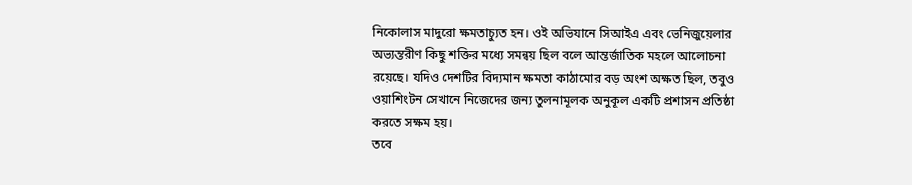নিকোলাস মাদুরো ক্ষমতাচ্যুত হন। ওই অভিযানে সিআইএ এবং ভেনিজুয়েলার অভ্যন্তরীণ কিছু শক্তির মধ্যে সমন্বয় ছিল বলে আন্তর্জাতিক মহলে আলোচনা রয়েছে। যদিও দেশটির বিদ্যমান ক্ষমতা কাঠামোর বড় অংশ অক্ষত ছিল, তবুও ওয়াশিংটন সেখানে নিজেদের জন্য তুলনামূলক অনুকূল একটি প্রশাসন প্রতিষ্ঠা করতে সক্ষম হয়।
তবে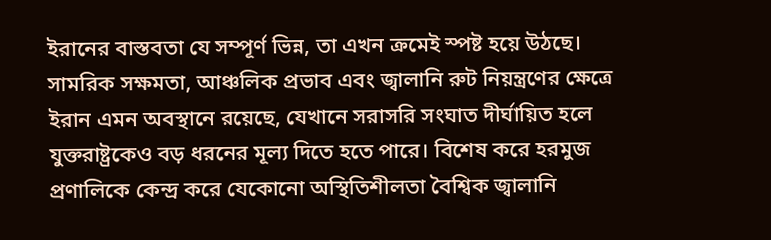ইরানের বাস্তবতা যে সম্পূর্ণ ভিন্ন, তা এখন ক্রমেই স্পষ্ট হয়ে উঠছে। সামরিক সক্ষমতা, আঞ্চলিক প্রভাব এবং জ্বালানি রুট নিয়ন্ত্রণের ক্ষেত্রে ইরান এমন অবস্থানে রয়েছে, যেখানে সরাসরি সংঘাত দীর্ঘায়িত হলে যুক্তরাষ্ট্রকেও বড় ধরনের মূল্য দিতে হতে পারে। বিশেষ করে হরমুজ প্রণালিকে কেন্দ্র করে যেকোনো অস্থিতিশীলতা বৈশ্বিক জ্বালানি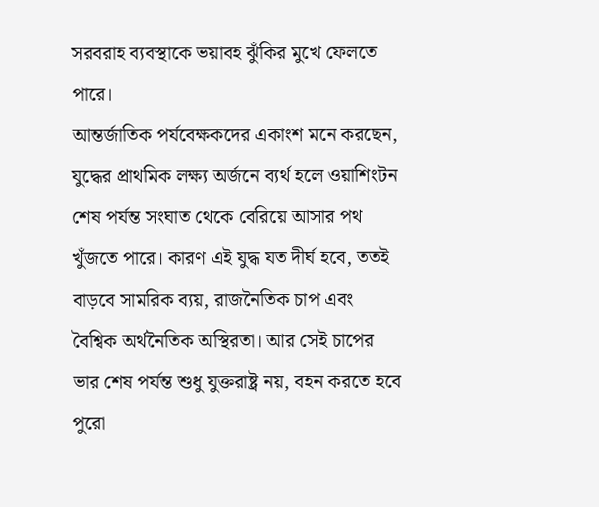সরবরাহ ব্যবস্থাকে ভয়াবহ ঝুঁকির মুখে ফেলতে পারে।
আন্তর্জাতিক পর্যবেক্ষকদের একাংশ মনে করছেন, যুদ্ধের প্রাথমিক লক্ষ্য অর্জনে ব্যর্থ হলে ওয়াশিংটন শেষ পর্যন্ত সংঘাত থেকে বেরিয়ে আসার পথ খুঁজতে পারে। কারণ এই যুদ্ধ যত দীর্ঘ হবে, ততই বাড়বে সামরিক ব্যয়, রাজনৈতিক চাপ এবং বৈশ্বিক অর্থনৈতিক অস্থিরতা। আর সেই চাপের ভার শেষ পর্যন্ত শুধু যুক্তরাষ্ট্র নয়, বহন করতে হবে পুরো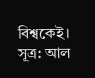বিশ্বকেই।
সূত্র: আল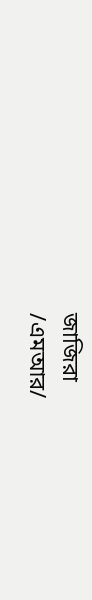জাজিরা
/এমআর/